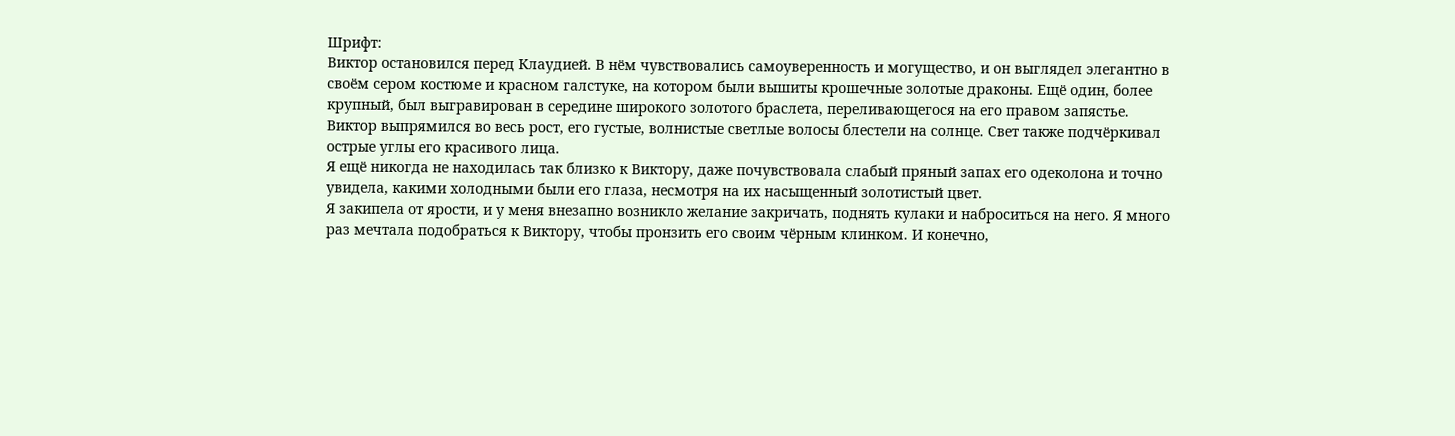Шрифт:
Виктор остановился перед Клаудией. В нём чувствовались самоуверенность и могущество, и он выглядел элегантно в своём сером костюме и красном галстуке, на котором были вышиты крошечные золотые драконы. Ещё один, более крупный, был выгравирован в середине широкого золотого браслета, переливающегося на его правом запястье. Виктор выпрямился во весь рост, его густые, волнистые светлые волосы блестели на солнце. Свет также подчёркивал острые углы его красивого лица.
Я ещё никогда не находилась так близко к Виктору, даже почувствовала слабый пряный запах его одеколона и точно увидела, какими холодными были его глаза, несмотря на их насыщенный золотистый цвет.
Я закипела от ярости, и у меня внезапно возникло желание закричать, поднять кулаки и наброситься на него. Я много раз мечтала подобраться к Виктору, чтобы пронзить его своим чёрным клинком. И конечно,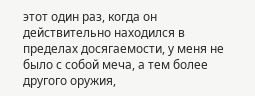этот один раз, когда он действительно находился в пределах досягаемости, у меня не было с собой меча, а тем более другого оружия,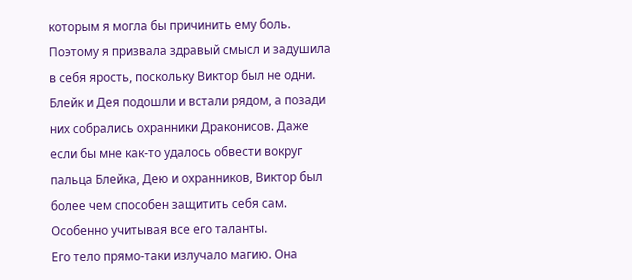которым я могла бы причинить ему боль.
Поэтому я призвала здравый смысл и задушила в себя ярость, поскольку Виктор был не одни. Блейк и Дея подошли и встали рядом, а позади них собрались охранники Драконисов. Даже если бы мне как-то удалось обвести вокруг пальца Блейка, Дею и охранников, Виктор был более чем способен защитить себя сам.
Особенно учитывая все его таланты.
Его тело прямо-таки излучало магию. Она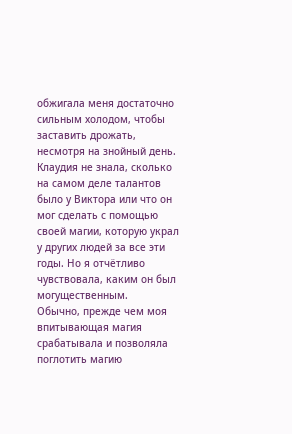обжигала меня достаточно сильным холодом, чтобы заставить дрожать, несмотря на знойный день. Клаудия не знала, сколько на самом деле талантов было у Виктора или что он мог сделать с помощью своей магии, которую украл у других людей за все эти годы. Но я отчётливо чувствовала, каким он был могущественным.
Обычно, прежде чем моя впитывающая магия срабатывала и позволяла поглотить магию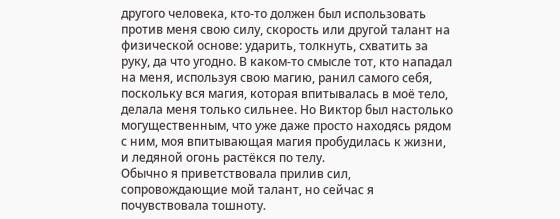другого человека, кто-то должен был использовать против меня свою силу, скорость или другой талант на физической основе: ударить, толкнуть, схватить за руку, да что угодно. В каком-то смысле тот, кто нападал на меня, используя свою магию, ранил самого себя, поскольку вся магия, которая впитывалась в моё тело, делала меня только сильнее. Но Виктор был настолько могущественным, что уже даже просто находясь рядом с ним, моя впитывающая магия пробудилась к жизни, и ледяной огонь растёкся по телу.
Обычно я приветствовала прилив сил, сопровождающие мой талант, но сейчас я почувствовала тошноту.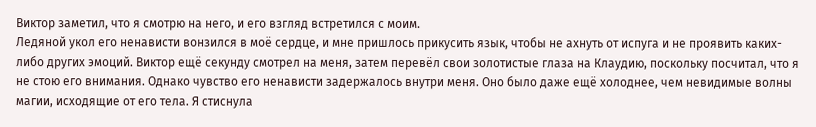Виктор заметил, что я смотрю на него, и его взгляд встретился с моим.
Ледяной укол его ненависти вонзился в моё сердце, и мне пришлось прикусить язык, чтобы не ахнуть от испуга и не проявить каких-либо других эмоций. Виктор ещё секунду смотрел на меня, затем перевёл свои золотистые глаза на Клаудию, поскольку посчитал, что я не стою его внимания. Однако чувство его ненависти задержалось внутри меня. Оно было даже ещё холоднее, чем невидимые волны магии, исходящие от его тела. Я стиснула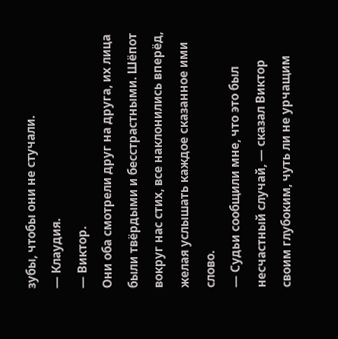зубы, чтобы они не стучали.
— Клаудия.
— Виктор.
Они оба смотрели друг на друга, их лица были твёрдыми и бесстрастными. Шёпот вокруг нас стих, все наклонились вперёд, желая услышать каждое сказанное ими слово.
— Судьи сообщили мне, что это был несчастный случай, — сказал Виктор своим глубоким, чуть ли не урчащим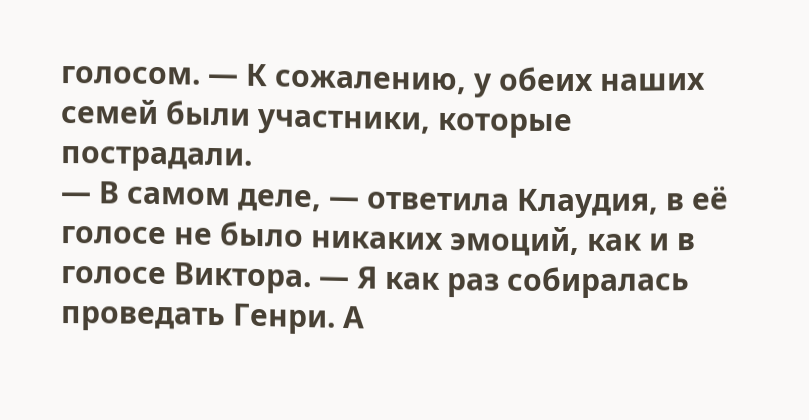голосом. — К сожалению, у обеих наших семей были участники, которые пострадали.
— В самом деле, — ответила Клаудия, в её голосе не было никаких эмоций, как и в голосе Виктора. — Я как раз собиралась проведать Генри. А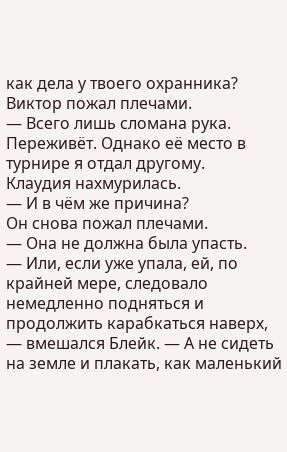как дела у твоего охранника?
Виктор пожал плечами.
— Всего лишь сломана рука. Переживёт. Однако её место в турнире я отдал другому.
Клаудия нахмурилась.
— И в чём же причина?
Он снова пожал плечами.
— Она не должна была упасть.
— Или, если уже упала, ей, по крайней мере, следовало немедленно подняться и продолжить карабкаться наверх, — вмешался Блейк. — А не сидеть на земле и плакать, как маленький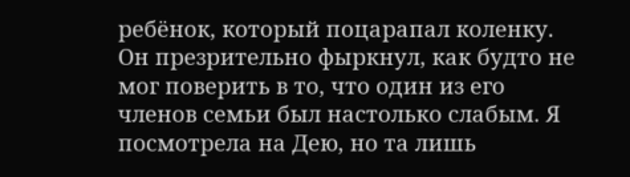ребёнок, который поцарапал коленку.
Он презрительно фыркнул, как будто не мог поверить в то, что один из его членов семьи был настолько слабым. Я посмотрела на Дею, но та лишь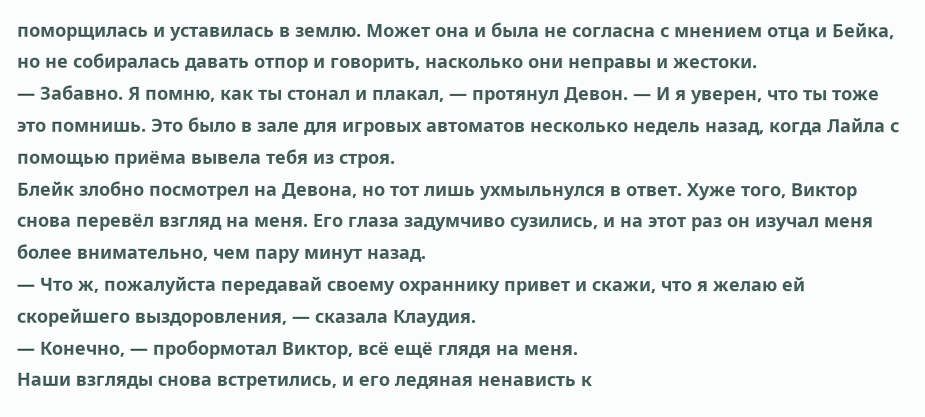поморщилась и уставилась в землю. Может она и была не согласна с мнением отца и Бейка, но не собиралась давать отпор и говорить, насколько они неправы и жестоки.
— Забавно. Я помню, как ты стонал и плакал, — протянул Девон. — И я уверен, что ты тоже это помнишь. Это было в зале для игровых автоматов несколько недель назад, когда Лайла с помощью приёма вывела тебя из строя.
Блейк злобно посмотрел на Девона, но тот лишь ухмыльнулся в ответ. Хуже того, Виктор снова перевёл взгляд на меня. Его глаза задумчиво сузились, и на этот раз он изучал меня более внимательно, чем пару минут назад.
— Что ж, пожалуйста передавай своему охраннику привет и скажи, что я желаю ей скорейшего выздоровления, — сказала Клаудия.
— Конечно, — пробормотал Виктор, всё ещё глядя на меня.
Наши взгляды снова встретились, и его ледяная ненависть к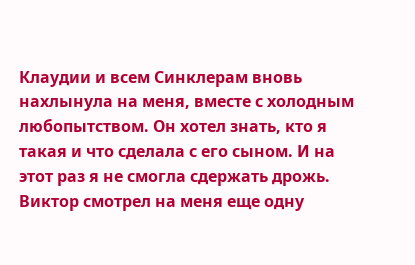Клаудии и всем Синклерам вновь нахлынула на меня, вместе с холодным любопытством. Он хотел знать, кто я такая и что сделала с его сыном. И на этот раз я не смогла сдержать дрожь.
Виктор смотрел на меня еще одну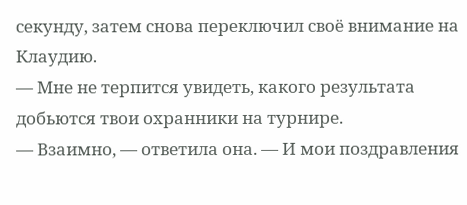секунду, затем снова переключил своё внимание на Клаудию.
— Мне не терпится увидеть, какого результата добьются твои охранники на турнире.
— Взаимно, — ответила она. — И мои поздравления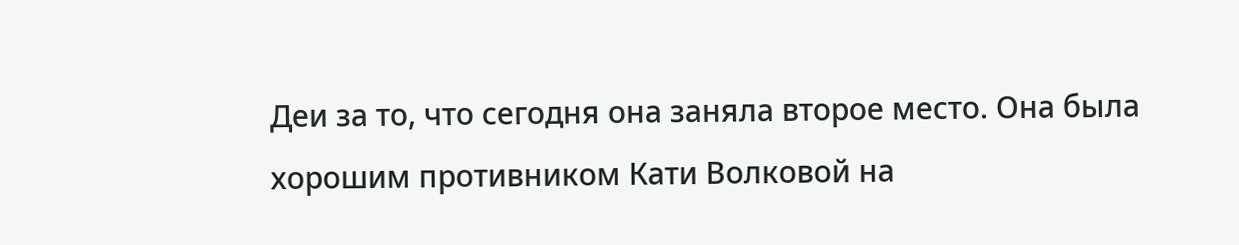Деи за то, что сегодня она заняла второе место. Она была хорошим противником Кати Волковой на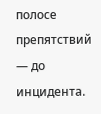полосе препятствий — до инцидента.